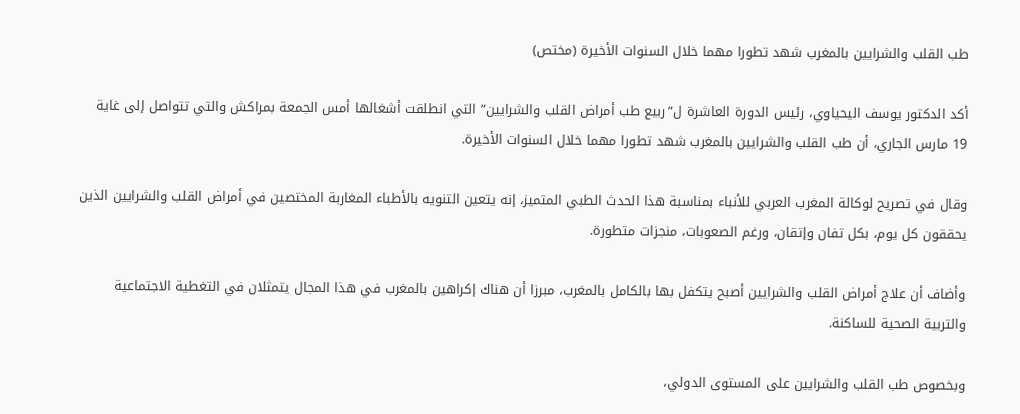طب القلب والشرايين بالمغرب شهد تطورا مهما خلال السنوات الأخيرة (مختص)

أكد الدكتور يوسف اليحياوي، رئيس الدورة العاشرة ل”ربيع طب أمراض القلب والشرايين” التي انطلقت أشغالها أمس الجمعة بمراكش والتي تتواصل إلى غاية 19 مارس الجاري، أن طب القلب والشرايين بالمغرب شهد تطورا مهما خلال السنوات الأخيرة.

وقال في تصريح لوكالة المغرب العربي للأنباء بمناسبة هذا الحدث الطبي المتميز، إنه يتعين التنويه بالأطباء المغاربة المختصين في أمراض القلب والشرايين الذين يحققون كل يوم، بكل تفان وإتقان، ورغم الصعوبات، منجزات متطورة.

وأضاف أن علاج أمراض القلب والشرايين أصبح يتكفل بها بالكامل بالمغرب، مبرزا أن هناك إكراهين بالمغرب في هذا المجال يتمثلان في التغطية الاجتماعية والتربية الصحية للساكنة.

وبخصوص طب القلب والشرايين على المستوى الدولي،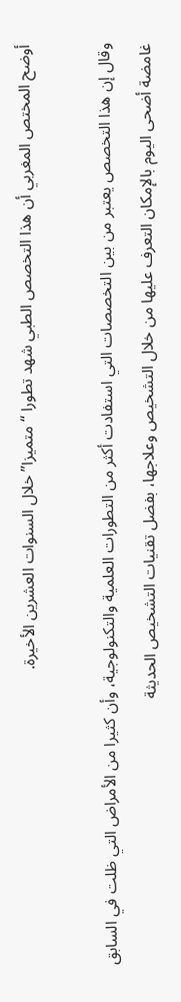أوضح المختص المغربي أن هذا التخصص الطبي شهد تطورا “متميزا” خلال السنوات العشرين الأخيرة.

وقال إن هذا التخصص يعتبر من بين التخصصات التي استفادت أكثر من التطورات العلمية والتكنولوجية، وأن كثيرا من الأمراض التي ظلت في السابق غامضة أضحى اليوم بالإمكان التعرف عليها من خلال التشخيص وعلاجها، بفضل تقنيات التشخيص الحديثة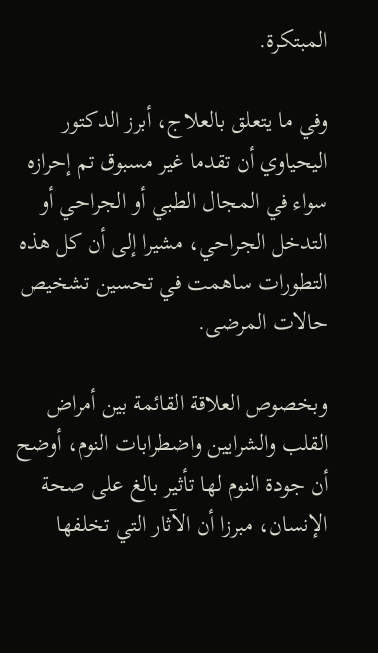المبتكرة.

وفي ما يتعلق بالعلاج، أبرز الدكتور اليحياوي أن تقدما غير مسبوق تم إحرازه سواء في المجال الطبي أو الجراحي أو التدخل الجراحي، مشيرا إلى أن كل هذه التطورات ساهمت في تحسين تشخيص حالات المرضى.

وبخصوص العلاقة القائمة بين أمراض القلب والشرايين واضطرابات النوم، أوضح أن جودة النوم لها تأثير بالغ على صحة الإنسان، مبرزا أن الآثار التي تخلفها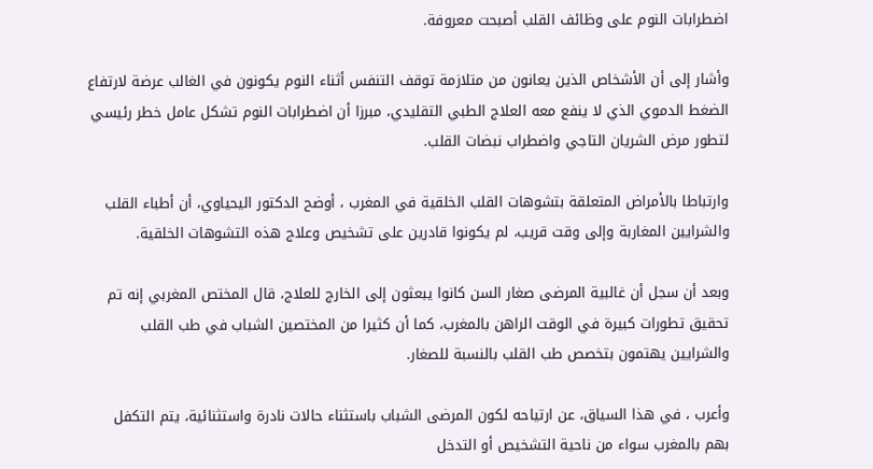اضطرابات النوم على وظائف القلب أصبحت معروفة.

وأشار إلى أن الأشخاص الذين يعانون من متلازمة توقف التنفس أثناء النوم يكونون في الغالب عرضة لارتفاع الضغط الدموي الذي لا ينفع معه العلاج الطبي التقليدي، مبرزا أن اضطرابات النوم تشكل عامل خطر رئيسي لتطور مرض الشريان التاجي واضطراب نبضات القلب.

وارتباطا بالأمراض المتعلقة بتشوهات القلب الخلقية في المغرب ، أوضح الدكتور اليحياوي، أن أطباء القلب والشرايين المغاربة وإلى وقت قريب، لم يكونوا قادرين على تشخيص وعلاج هذه التشوهات الخلقية.

وبعد أن سجل أن غالبية المرضى صغار السن كانوا يبعثون إلى الخارج للعلاج، قال المختص المغربي إنه تم تحقيق تطورات كبيرة في الوقت الراهن بالمغرب، كما أن كثيرا من المختصين الشباب في طب القلب والشرايين يهتمون بتخصص طب القلب بالنسبة للصغار.

وأعرب ، في هذا السياق، عن ارتياحه لكون المرضى الشباب باستثناء حالات نادرة واستثنائية، يتم التكفل بهم بالمغرب سواء من ناحية التشخيص أو التدخل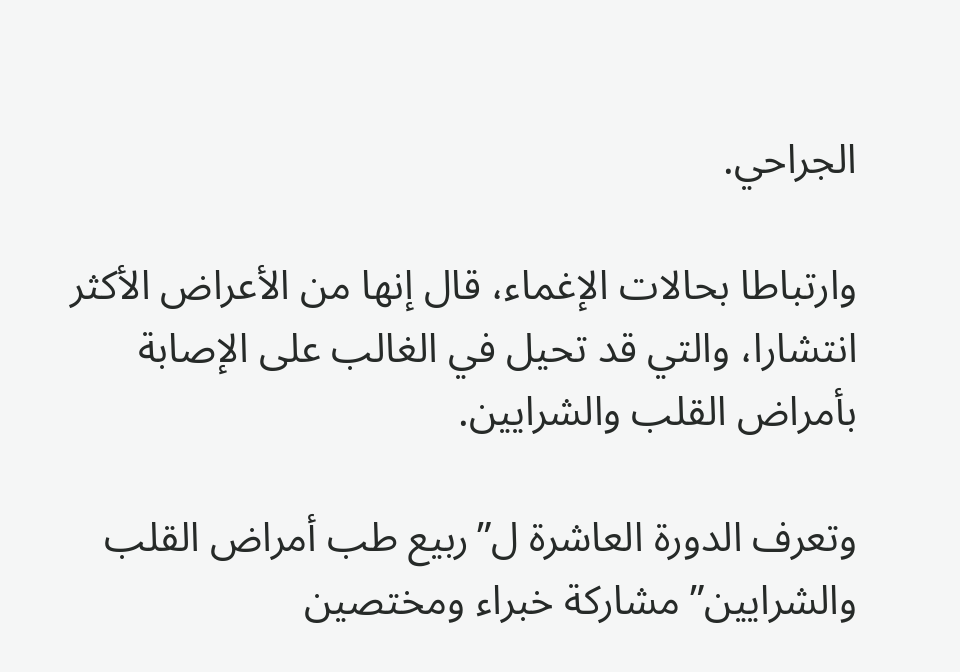الجراحي.

وارتباطا بحالات الإغماء، قال إنها من الأعراض الأكثر انتشارا، والتي قد تحيل في الغالب على الإصابة بأمراض القلب والشرايين.

وتعرف الدورة العاشرة ل”ربيع طب أمراض القلب والشرايين” مشاركة خبراء ومختصين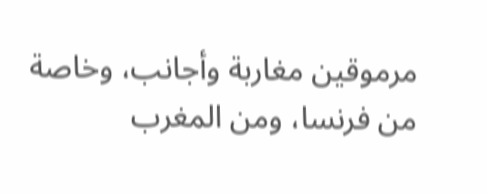مرموقين مغاربة وأجانب، وخاصة من فرنسا، ومن المغرب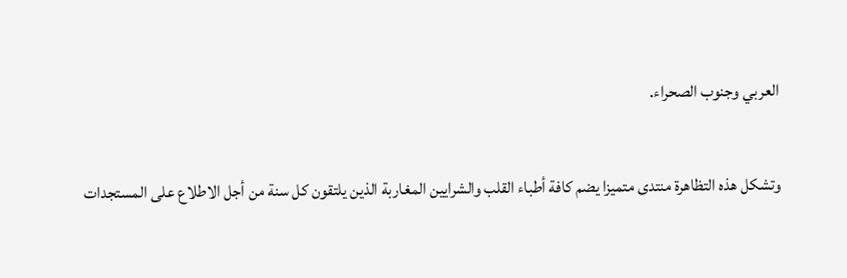العربي وجنوب الصحراء.

وتشكل هذه التظاهرة منتدى متميزا يضم كافة أطباء القلب والشرايين المغاربة الذين يلتقون كل سنة من أجل الاطلاع على المستجدات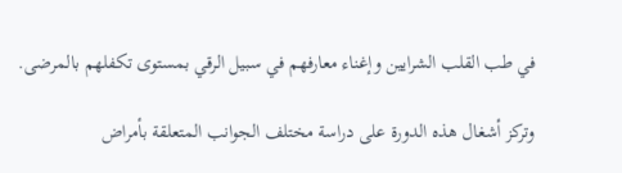في طب القلب الشرايين وإغناء معارفهم في سبيل الرقي بمستوى تكفلهم بالمرضى.

وتركز أشغال هذه الدورة على دراسة مختلف الجوانب المتعلقة بأمراض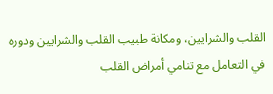القلب والشرايين، ومكانة طبيب القلب والشرايين ودوره في التعامل مع تنامي أمراض القلب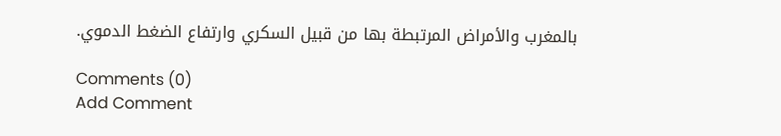بالمغرب والأمراض المرتبطة بها من قبيل السكري وارتفاع الضغط الدموي.

Comments (0)
Add Comment